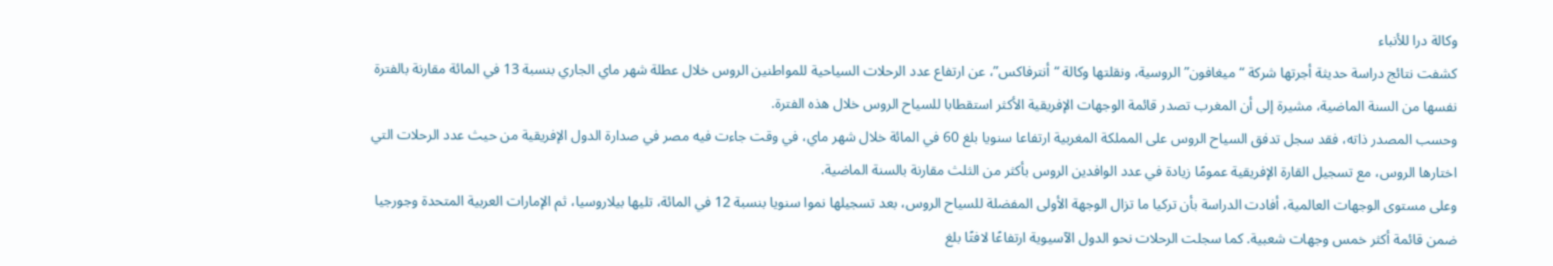وكالة درا للأنباء
كشفت نتائج دراسة حديثة أجرتها شركة “ميغافون” الروسية، ونقلتها وكالة “أنترفاكس”، عن ارتفاع عدد الرحلات السياحية للمواطنين الروس خلال عطلة شهر ماي الجاري بنسبة 13 في المائة مقارنة بالفترة نفسها من السنة الماضية، مشيرة إلى أن المغرب تصدر قائمة الوجهات الإفريقية الأكثر استقطابا للسياح الروس خلال هذه الفترة.
وحسب المصدر ذاته، فقد سجل تدفق السياح الروس على المملكة المغربية ارتفاعا سنويا بلغ 60 في المائة خلال شهر ماي، في وقت جاءت فيه مصر في صدارة الدول الإفريقية من حيث عدد الرحلات التي اختارها الروس، مع تسجيل القارة الإفريقية عمومًا زيادة في عدد الوافدين الروس بأكثر من الثلث مقارنة بالسنة الماضية.
وعلى مستوى الوجهات العالمية، أفادت الدراسة بأن تركيا ما تزال الوجهة الأولى المفضلة للسياح الروس، بعد تسجيلها نموا سنويا بنسبة 12 في المائة، تليها بيلاروسيا، ثم الإمارات العربية المتحدة وجورجيا ضمن قائمة أكثر خمس وجهات شعبية. كما سجلت الرحلات نحو الدول الآسيوية ارتفاعًا لافتًا بلغ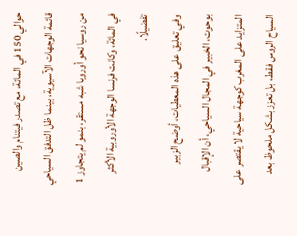حوالي 150 في المائة، مع تصدر فيتنام والصين قائمة الوجهات الآسيوية، بينما ظل التدفق السياحي من روسيا نحو أوروبا شبه مستقر، بنمو لم يتجاوز 1 في المائة، وكانت فرنسا الوجهة الأوروبية الأكثر تفضيلًا.
وفي تعليق على هذه المعطيات، أوضح الزبير بوحوت، الخبير في المجال السياحي، أن الإقبال المتزايد على المغرب كوجهة سياحية لا يقتصر على السياح الروس فقط، بل تعزز بشكل ملحوظ بعد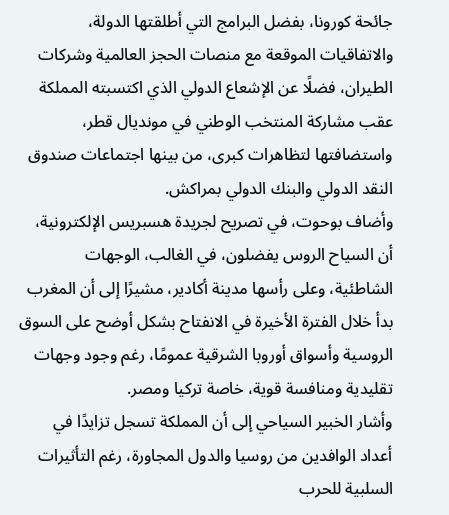جائحة كورونا، بفضل البرامج التي أطلقتها الدولة، والاتفاقيات الموقعة مع منصات الحجز العالمية وشركات الطيران، فضلًا عن الإشعاع الدولي الذي اكتسبته المملكة عقب مشاركة المنتخب الوطني في مونديال قطر، واستضافتها لتظاهرات كبرى، من بينها اجتماعات صندوق النقد الدولي والبنك الدولي بمراكش.
وأضاف بوحوت، في تصريح لجريدة هسبريس الإلكترونية، أن السياح الروس يفضلون، في الغالب، الوجهات الشاطئية، وعلى رأسها مدينة أكادير، مشيرًا إلى أن المغرب بدأ خلال الفترة الأخيرة في الانفتاح بشكل أوضح على السوق الروسية وأسواق أوروبا الشرقية عمومًا، رغم وجود وجهات تقليدية ومنافسة قوية، خاصة تركيا ومصر.
وأشار الخبير السياحي إلى أن المملكة تسجل تزايدًا في أعداد الوافدين من روسيا والدول المجاورة، رغم التأثيرات السلبية للحرب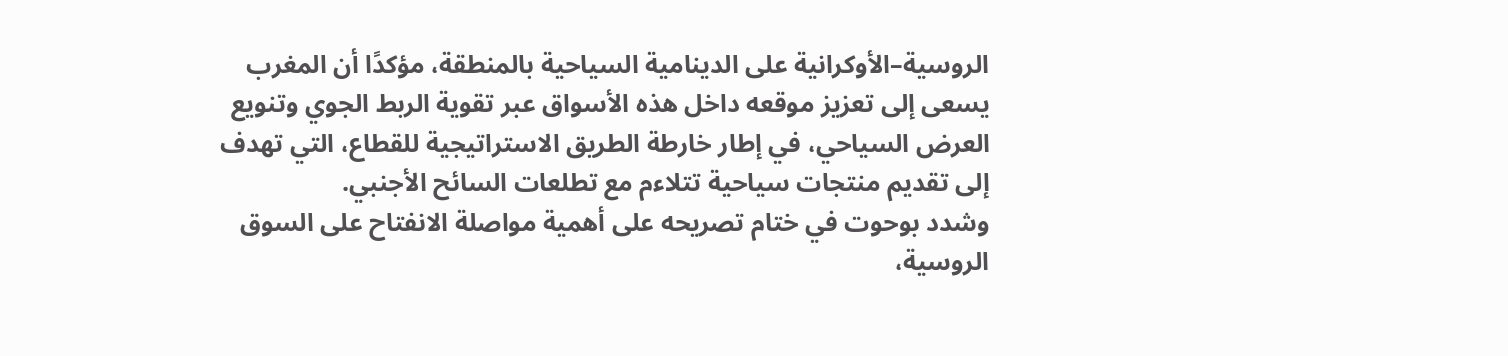الروسية–الأوكرانية على الدينامية السياحية بالمنطقة، مؤكدًا أن المغرب يسعى إلى تعزيز موقعه داخل هذه الأسواق عبر تقوية الربط الجوي وتنويع العرض السياحي، في إطار خارطة الطريق الاستراتيجية للقطاع، التي تهدف إلى تقديم منتجات سياحية تتلاءم مع تطلعات السائح الأجنبي.
وشدد بوحوت في ختام تصريحه على أهمية مواصلة الانفتاح على السوق الروسية،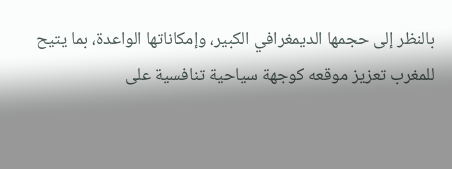بالنظر إلى حجمها الديمغرافي الكبير، وإمكاناتها الواعدة، بما يتيح للمغرب تعزيز موقعه كوجهة سياحية تنافسية على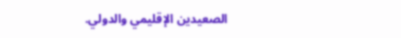الصعيدين الإقليمي والدولي.